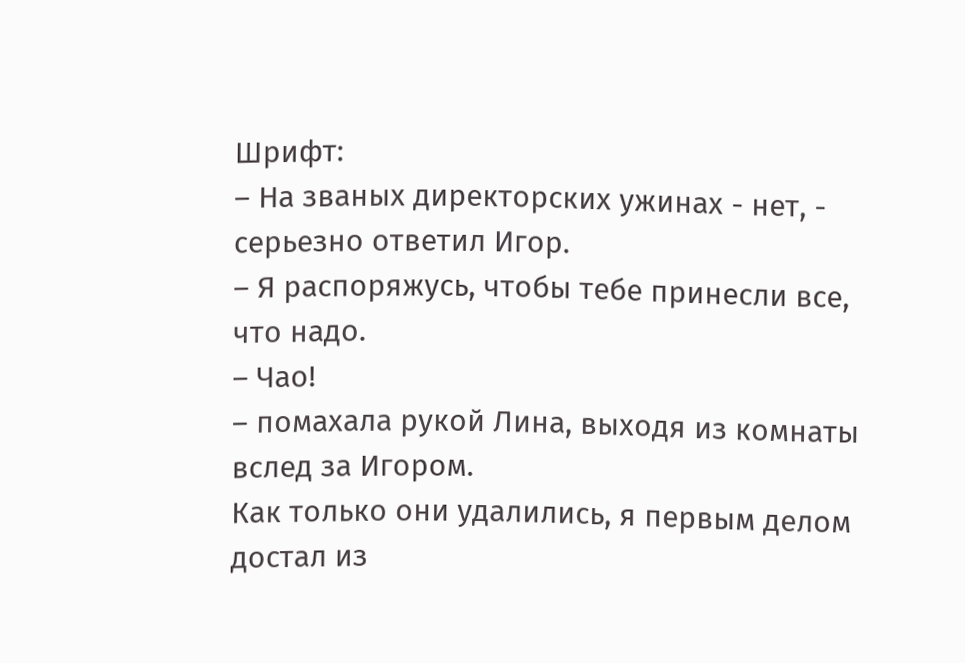Шрифт:
– На званых директорских ужинах - нет, - серьезно ответил Игор.
– Я распоряжусь, чтобы тебе принесли все, что надо.
– Чао!
– помахала рукой Лина, выходя из комнаты вслед за Игором.
Как только они удалились, я первым делом достал из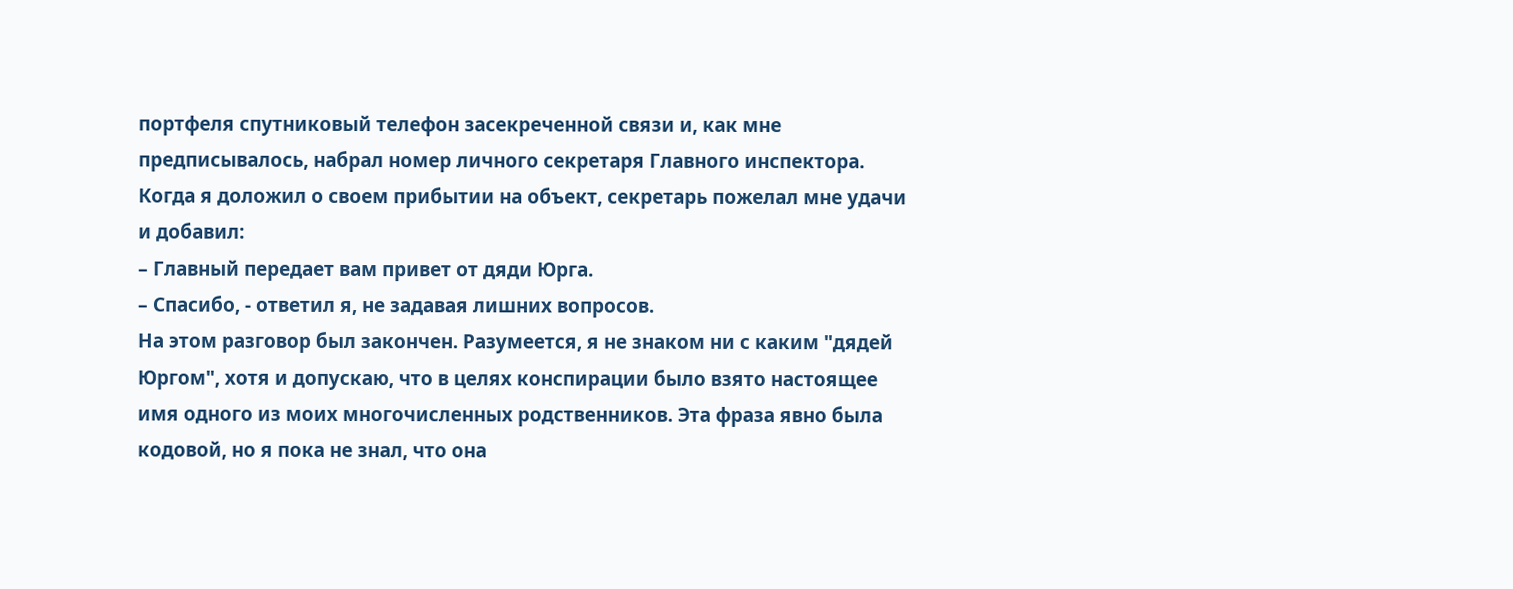портфеля спутниковый телефон засекреченной связи и, как мне предписывалось, набрал номер личного секретаря Главного инспектора. Когда я доложил о своем прибытии на объект, секретарь пожелал мне удачи и добавил:
– Главный передает вам привет от дяди Юрга.
– Спасибо, - ответил я, не задавая лишних вопросов.
На этом разговор был закончен. Разумеется, я не знаком ни с каким "дядей Юргом", хотя и допускаю, что в целях конспирации было взято настоящее имя одного из моих многочисленных родственников. Эта фраза явно была кодовой, но я пока не знал, что она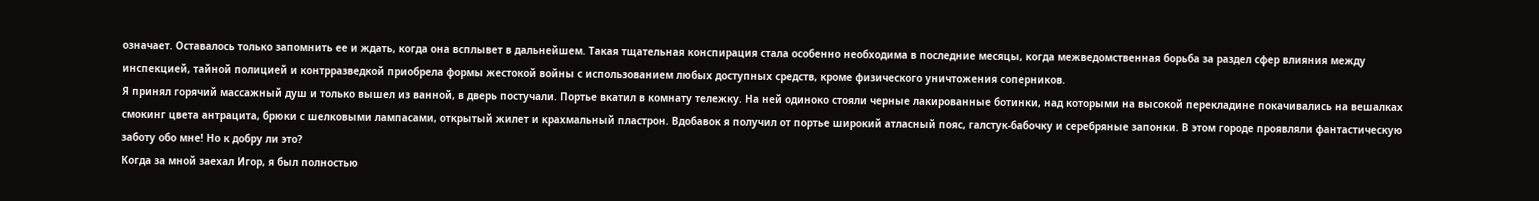означает. Оставалось только запомнить ее и ждать, когда она всплывет в дальнейшем. Такая тщательная конспирация стала особенно необходима в последние месяцы, когда межведомственная борьба за раздел сфер влияния между инспекцией, тайной полицией и контрразведкой приобрела формы жестокой войны с использованием любых доступных средств, кроме физического уничтожения соперников.
Я принял горячий массажный душ и только вышел из ванной, в дверь постучали. Портье вкатил в комнату тележку. На ней одиноко стояли черные лакированные ботинки, над которыми на высокой перекладине покачивались на вешалках смокинг цвета антрацита, брюки с шелковыми лампасами, открытый жилет и крахмальный пластрон. Вдобавок я получил от портье широкий атласный пояс, галстук-бабочку и серебряные запонки. В этом городе проявляли фантастическую заботу обо мне! Но к добру ли это?
Когда за мной заехал Игор, я был полностью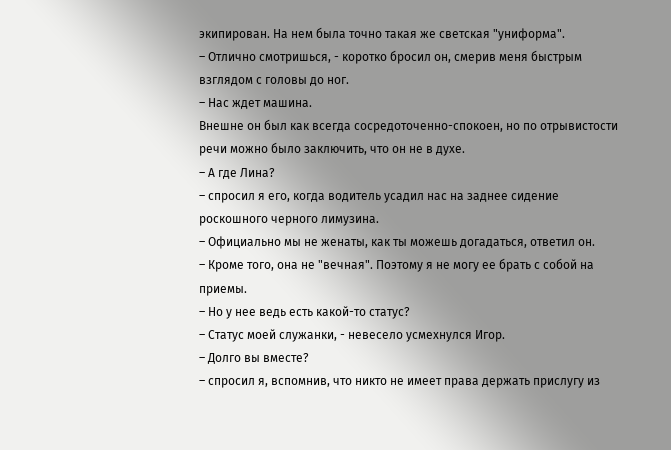экипирован. На нем была точно такая же светская "униформа".
– Отлично смотришься, - коротко бросил он, смерив меня быстрым взглядом с головы до ног.
– Нас ждет машина.
Внешне он был как всегда сосредоточенно-спокоен, но по отрывистости речи можно было заключить, что он не в духе.
– А где Лина?
– спросил я его, когда водитель усадил нас на заднее сидение роскошного черного лимузина.
– Официально мы не женаты, как ты можешь догадаться, ответил он.
– Кроме того, она не "вечная". Поэтому я не могу ее брать с собой на приемы.
– Но у нее ведь есть какой-то статус?
– Статус моей служанки, - невесело усмехнулся Игор.
– Долго вы вместе?
– спросил я, вспомнив, что никто не имеет права держать прислугу из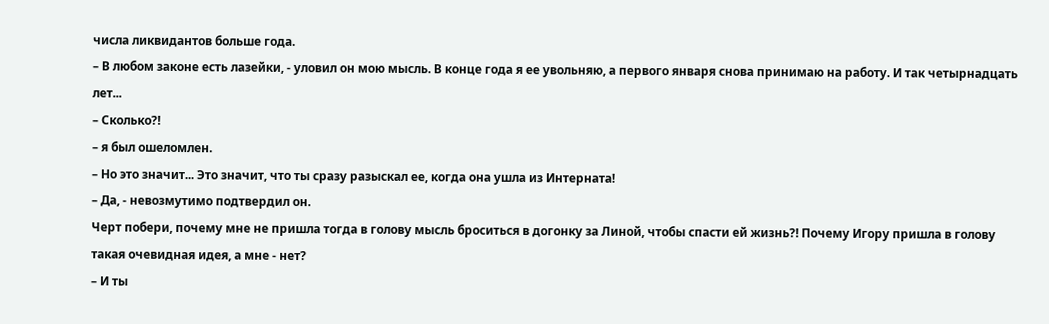числа ликвидантов больше года.
– В любом законе есть лазейки, - уловил он мою мысль. В конце года я ее увольняю, а первого января снова принимаю на работу. И так четырнадцать лет...
– Сколько?!
– я был ошеломлен.
– Но это значит... Это значит, что ты сразу разыскал ее, когда она ушла из Интерната!
– Да, - невозмутимо подтвердил он.
Черт побери, почему мне не пришла тогда в голову мысль броситься в догонку за Линой, чтобы спасти ей жизнь?! Почему Игору пришла в голову такая очевидная идея, а мне - нет?
– И ты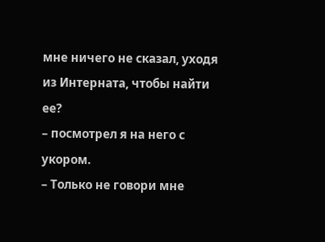мне ничего не сказал, уходя из Интерната, чтобы найти ее?
– посмотрел я на него с укором.
– Только не говори мне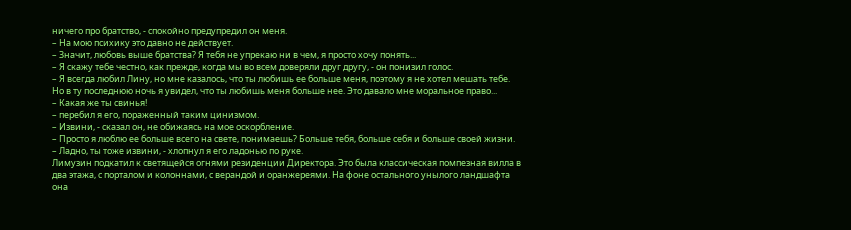ничего про братство, - спокойно предупредил он меня.
– На мою психику это давно не действует.
– Значит, любовь выше братства? Я тебя не упрекаю ни в чем, я просто хочу понять...
– Я скажу тебе честно, как прежде, когда мы во всем доверяли друг другу, - он понизил голос.
– Я всегда любил Лину, но мне казалось, что ты любишь ее больше меня, поэтому я не хотел мешать тебе. Но в ту последнюю ночь я увидел, что ты любишь меня больше нее. Это давало мне моральное право...
– Какая же ты свинья!
– перебил я его, пораженный таким цинизмом.
– Извини, - сказал он, не обижаясь на мое оскорбление.
– Просто я люблю ее больше всего на свете, понимаешь? Больше тебя, больше себя и больше своей жизни.
– Ладно, ты тоже извини, - хлопнул я его ладонью по руке.
Лимузин подкатил к светящейся огнями резиденции Директора. Это была классическая помпезная вилла в два этажа, с порталом и колоннами, с верандой и оранжереями. На фоне остального унылого ландшафта она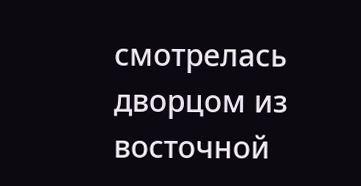смотрелась дворцом из восточной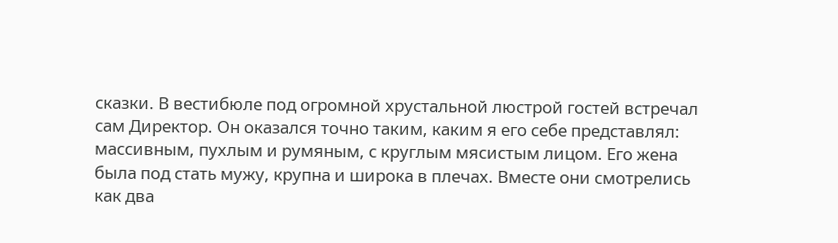сказки. В вестибюле под огромной хрустальной люстрой гостей встречал сам Директор. Он оказался точно таким, каким я его себе представлял: массивным, пухлым и румяным, с круглым мясистым лицом. Его жена была под стать мужу, крупна и широка в плечах. Вместе они смотрелись как два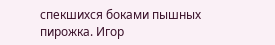спекшихся боками пышных пирожка. Игор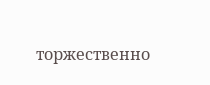торжественно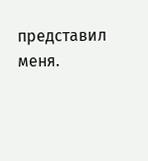представил меня.